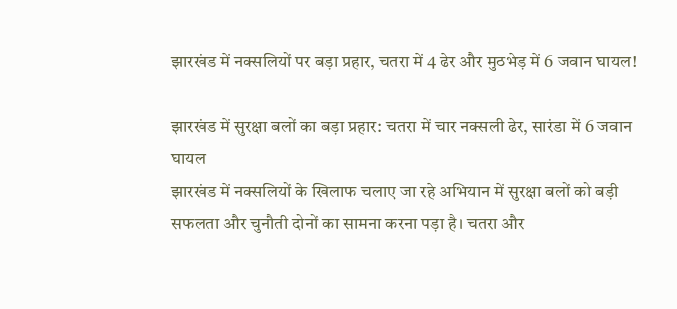झारखंड में नक्सलियों पर बड़ा प्रहार, चतरा में 4 ढेर और मुठभेड़ में 6 जवान घायल!

झारखंड में सुरक्षा बलों का बड़ा प्रहार: चतरा में चार नक्सली ढेर, सारंडा में 6 जवान घायल
झारखंड में नक्सलियों के खिलाफ चलाए जा रहे अभियान में सुरक्षा बलों को बड़ी सफलता और चुनौती दोनों का सामना करना पड़ा है। चतरा और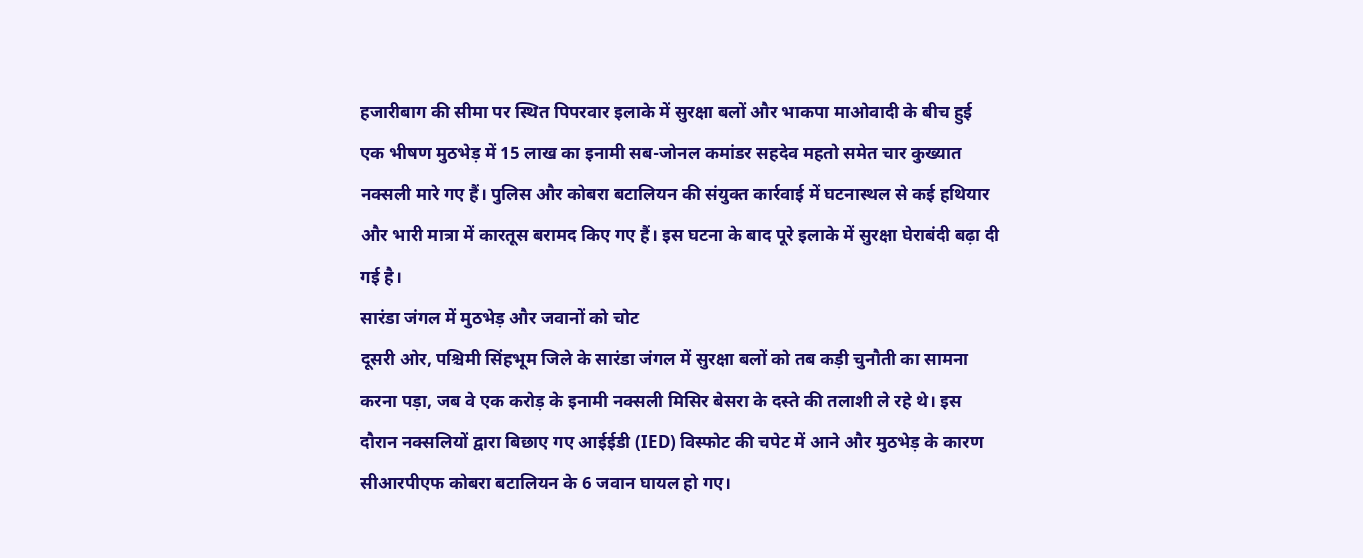हजारीबाग की सीमा पर स्थित पिपरवार इलाके में सुरक्षा बलों और भाकपा माओवादी के बीच हुई एक भीषण मुठभेड़ में 15 लाख का इनामी सब-जोनल कमांडर सहदेव महतो समेत चार कुख्यात नक्सली मारे गए हैं। पुलिस और कोबरा बटालियन की संयुक्त कार्रवाई में घटनास्थल से कई हथियार और भारी मात्रा में कारतूस बरामद किए गए हैं। इस घटना के बाद पूरे इलाके में सुरक्षा घेराबंदी बढ़ा दी गई है।
सारंडा जंगल में मुठभेड़ और जवानों को चोट
दूसरी ओर, पश्चिमी सिंहभूम जिले के सारंडा जंगल में सुरक्षा बलों को तब कड़ी चुनौती का सामना करना पड़ा, जब वे एक करोड़ के इनामी नक्सली मिसिर बेसरा के दस्ते की तलाशी ले रहे थे। इस दौरान नक्सलियों द्वारा बिछाए गए आईईडी (IED) विस्फोट की चपेट में आने और मुठभेड़ के कारण सीआरपीएफ कोबरा बटालियन के 6 जवान घायल हो गए।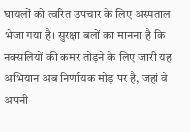घायलों को त्वरित उपचार के लिए अस्पताल भेजा गया है। सुरक्षा बलों का मानना है कि नक्सलियों की कमर तोड़ने के लिए जारी यह अभियान अब निर्णायक मोड़ पर है, जहां वे अपनी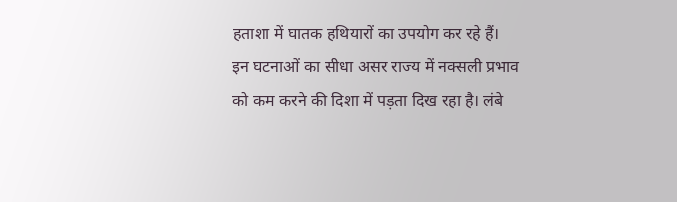हताशा में घातक हथियारों का उपयोग कर रहे हैं।
इन घटनाओं का सीधा असर राज्य में नक्सली प्रभाव को कम करने की दिशा में पड़ता दिख रहा है। लंबे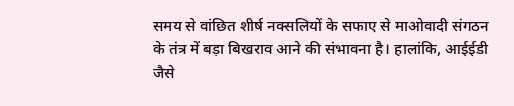समय से वांछित शीर्ष नक्सलियों के सफाए से माओवादी संगठन के तंत्र में बड़ा बिखराव आने की संभावना है। हालांकि, आईईडी जैसे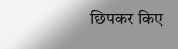छिपकर किए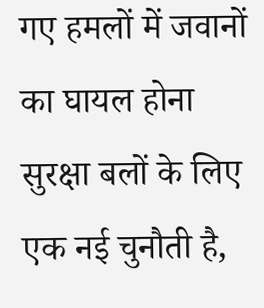गए हमलों में जवानों का घायल होना सुरक्षा बलों के लिए एक नई चुनौती है,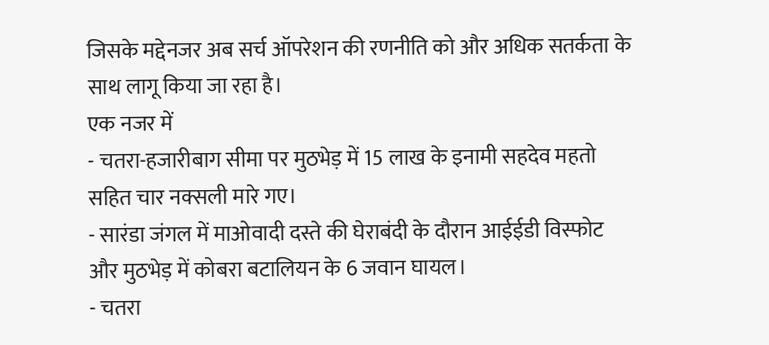जिसके मद्देनजर अब सर्च ऑपरेशन की रणनीति को और अधिक सतर्कता के साथ लागू किया जा रहा है।
एक नजर में
- चतरा-हजारीबाग सीमा पर मुठभेड़ में 15 लाख के इनामी सहदेव महतो सहित चार नक्सली मारे गए।
- सारंडा जंगल में माओवादी दस्ते की घेराबंदी के दौरान आईईडी विस्फोट और मुठभेड़ में कोबरा बटालियन के 6 जवान घायल।
- चतरा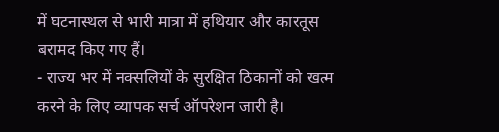में घटनास्थल से भारी मात्रा में हथियार और कारतूस बरामद किए गए हैं।
- राज्य भर में नक्सलियों के सुरक्षित ठिकानों को खत्म करने के लिए व्यापक सर्च ऑपरेशन जारी है।